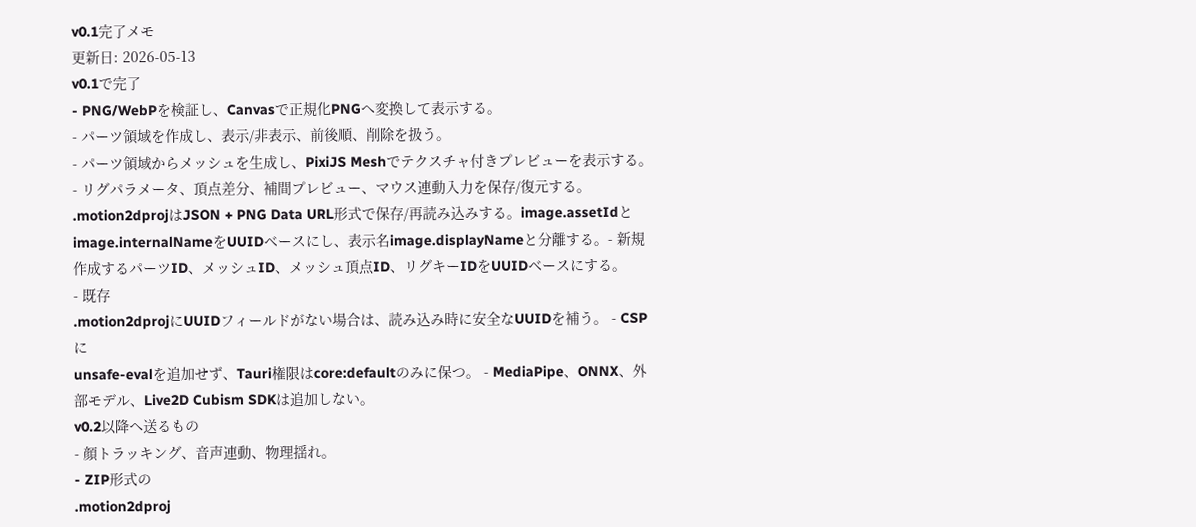v0.1完了メモ
更新日: 2026-05-13
v0.1で完了
- PNG/WebPを検証し、Canvasで正規化PNGへ変換して表示する。
- パーツ領域を作成し、表示/非表示、前後順、削除を扱う。
- パーツ領域からメッシュを生成し、PixiJS Meshでテクスチャ付きプレビューを表示する。
- リグパラメータ、頂点差分、補間プレビュー、マウス連動入力を保存/復元する。
.motion2dprojはJSON + PNG Data URL形式で保存/再読み込みする。image.assetIdとimage.internalNameをUUIDベースにし、表示名image.displayNameと分離する。- 新規作成するパーツID、メッシュID、メッシュ頂点ID、リグキーIDをUUIDベースにする。
- 既存
.motion2dprojにUUIDフィールドがない場合は、読み込み時に安全なUUIDを補う。 - CSPに
unsafe-evalを追加せず、Tauri権限はcore:defaultのみに保つ。 - MediaPipe、ONNX、外部モデル、Live2D Cubism SDKは追加しない。
v0.2以降へ送るもの
- 顔トラッキング、音声連動、物理揺れ。
- ZIP形式の
.motion2dproj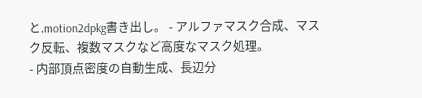と.motion2dpkg書き出し。 - アルファマスク合成、マスク反転、複数マスクなど高度なマスク処理。
- 内部頂点密度の自動生成、長辺分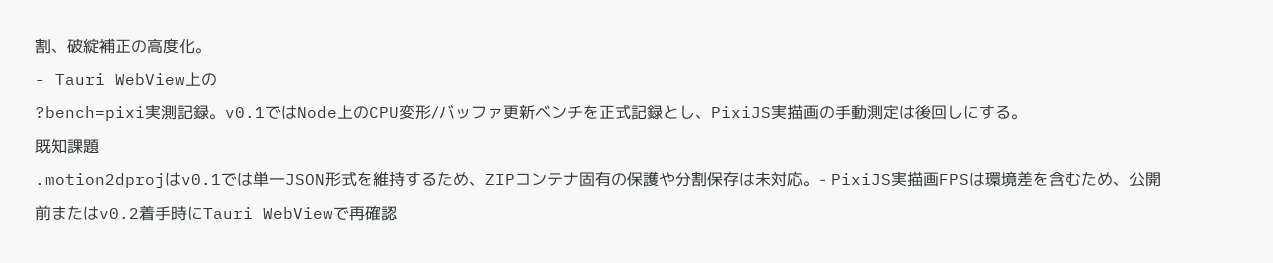割、破綻補正の高度化。
- Tauri WebView上の
?bench=pixi実測記録。v0.1ではNode上のCPU変形/バッファ更新ベンチを正式記録とし、PixiJS実描画の手動測定は後回しにする。
既知課題
.motion2dprojはv0.1では単一JSON形式を維持するため、ZIPコンテナ固有の保護や分割保存は未対応。- PixiJS実描画FPSは環境差を含むため、公開前またはv0.2着手時にTauri WebViewで再確認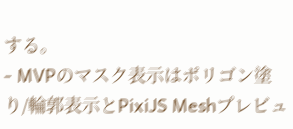する。
- MVPのマスク表示はポリゴン塗り/輪郭表示とPixiJS Meshプレビュ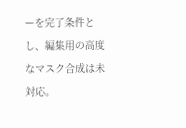ーを完了条件とし、編集用の高度なマスク合成は未対応。